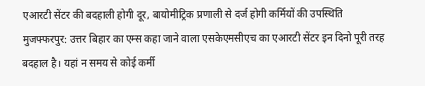एआरटी सेंटर की बदहाली होगी दूर, बायोमीट्रिक प्रणाली से दर्ज होगी कर्मियों की उपस्थिति
मुजफ्फरपुर: उत्तर बिहार का एम्स कहा जाने वाला एसकेएमसीएच का एआरटी सेंटर इन दिनो पूरी तरह बदहाल है। यहां न समय से कोई कर्मी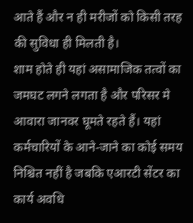आते हैं और न ही मरीजों को किसी तरह की सुविधा ही मिलती है।
शाम होते ही यहां असामाजिक तत्वों का जमघट लगने लगता है और परिसर मे आवारा जानवर घूमते रहते हैं। यहां कर्मचारियों के आने-जाने का कोई समय निश्चित नहीं है जबकि एआरटी सेंटर का कार्य अवधि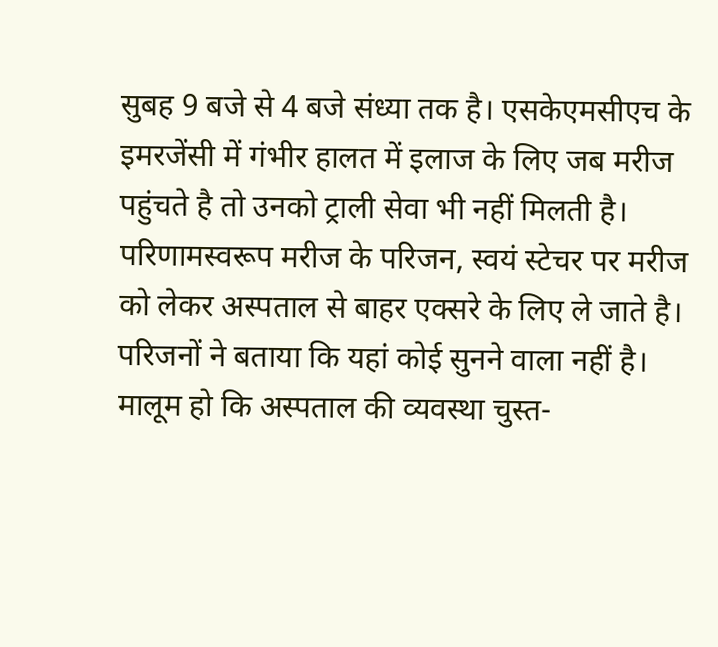सुबह 9 बजे से 4 बजे संध्या तक है। एसकेएमसीएच के इमरजेंसी में गंभीर हालत में इलाज के लिए जब मरीज पहुंचते है तो उनको ट्राली सेवा भी नहीं मिलती है। परिणामस्वरूप मरीज के परिजन, स्वयं स्टेचर पर मरीज को लेकर अस्पताल से बाहर एक्सरे के लिए ले जाते है। परिजनों ने बताया कि यहां कोई सुनने वाला नहीं है। मालूम हो कि अस्पताल की व्यवस्था चुस्त-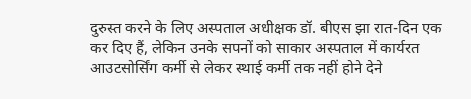दुरुस्त करने के लिए अस्पताल अधीक्षक डॉ. बीएस झा रात-दिन एक कर दिए हैं, लेकिन उनके सपनों को साकार अस्पताल में कार्यरत आउटसोर्सिंग कर्मी से लेकर स्थाई कर्मी तक नहीं होने देने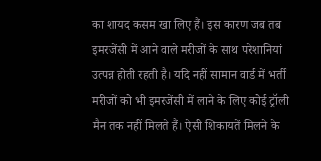का शायद कसम खा लिए हैं। इस कारण जब तब इमरजेंसी में आने वाले मरीजों के साथ परेशानियां उत्पन्न होती रहती है। यदि नहीं सामान वार्ड में भर्ती मरीजों को भी इमरजेंसी में लाने के लिए कोई ट्रॉली मैन तक नहीं मिलते हैं। ऐसी शिकायतें मिलने के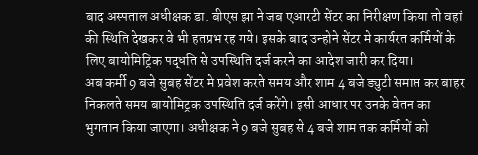बाद अस्पताल अधीक्षक डा. बीएस झा ने जब एआरटी सेंटर का निरीक्षण किया तो वहां की स्थिति देखकर वे भी हतप्रभ रह गये। इसके बाद उन्होने सेंटर मे कार्यरत कर्मियों के लिए बायोमिट्रिक पद्धति से उपस्थिति दर्ज करने का आदेश जारी कर दिया।
अब कर्मी 9 बजे सुबह सेंटर मे प्रवेश करते समय और शाम 4 बजे ड्युटी समाप्त कर बाहर निकलते समय बायोमिट्रक उपस्थिति दर्ज करेंगे। इसी आधार पर उनके वेतन का भुगतान किया जाएगा। अधीक्षक ने 9 बजे सुबह से 4 बजे शाम तक कर्मियों को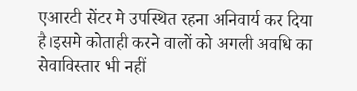एआरटी सेंटर मे उपस्थित रहना अनिवार्य कर दिया है।इसमे कोताही करने वालों को अगली अवधि का सेवाविस्तार भी नहीं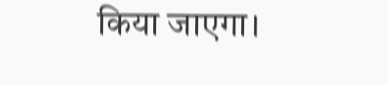किया जाएगा।